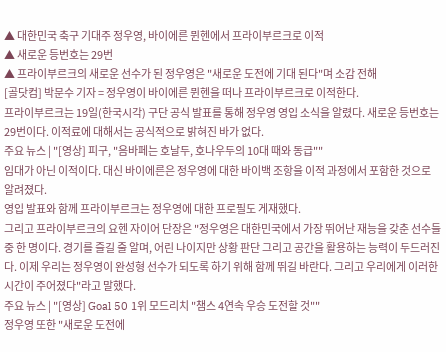▲ 대한민국 축구 기대주 정우영, 바이에른 뮌헨에서 프라이부르크로 이적
▲ 새로운 등번호는 29번
▲ 프라이부르크의 새로운 선수가 된 정우영은 "새로운 도전에 기대 된다"며 소감 전해
[골닷컴] 박문수 기자 = 정우영이 바이에른 뮌헨을 떠나 프라이부르크로 이적한다.
프라이부르크는 19일(한국시각) 구단 공식 발표를 통해 정우영 영입 소식을 알렸다. 새로운 등번호는 29번이다. 이적료에 대해서는 공식적으로 밝혀진 바가 없다.
주요 뉴스 | "[영상] 피구, "음바페는 호날두, 호나우두의 10대 때와 동급""
임대가 아닌 이적이다. 대신 바이에른은 정우영에 대한 바이백 조항을 이적 과정에서 포함한 것으로 알려졌다.
영입 발표와 함께 프라이부르크는 정우영에 대한 프로필도 게재했다.
그리고 프라이부르크의 요헨 자이어 단장은 "정우영은 대한민국에서 가장 뛰어난 재능을 갖춘 선수들 중 한 명이다. 경기를 즐길 줄 알며, 어린 나이지만 상황 판단 그리고 공간을 활용하는 능력이 두드러진다. 이제 우리는 정우영이 완성형 선수가 되도록 하기 위해 함께 뛰길 바란다. 그리고 우리에게 이러한 시간이 주어졌다"라고 말했다.
주요 뉴스 | "[영상] Goal 50 1위 모드리치 "챔스 4연속 우승 도전할 것""
정우영 또한 "새로운 도전에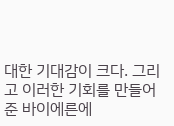대한 기대감이 크다. 그리고 이러한 기회를 만들어 준 바이에른에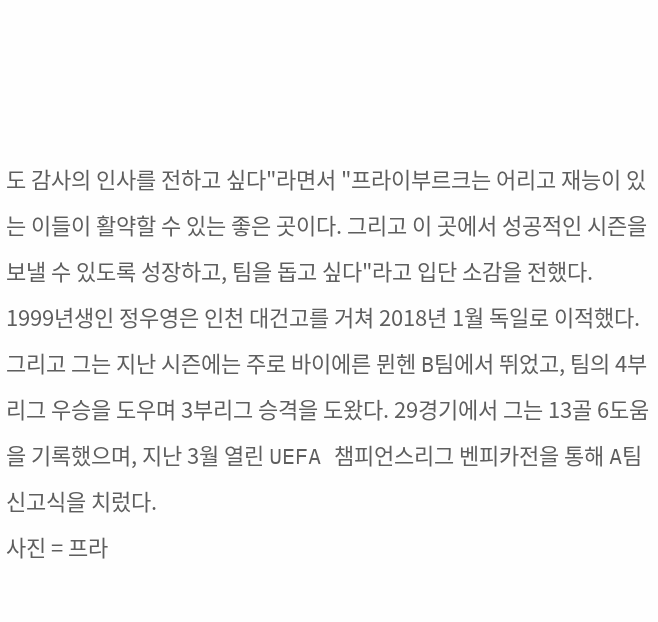도 감사의 인사를 전하고 싶다"라면서 "프라이부르크는 어리고 재능이 있는 이들이 활약할 수 있는 좋은 곳이다. 그리고 이 곳에서 성공적인 시즌을 보낼 수 있도록 성장하고, 팀을 돕고 싶다"라고 입단 소감을 전했다.
1999년생인 정우영은 인천 대건고를 거쳐 2018년 1월 독일로 이적했다. 그리고 그는 지난 시즌에는 주로 바이에른 뮌헨 B팀에서 뛰었고, 팀의 4부리그 우승을 도우며 3부리그 승격을 도왔다. 29경기에서 그는 13골 6도움을 기록했으며, 지난 3월 열린 UEFA 챔피언스리그 벤피카전을 통해 A팀 신고식을 치렀다.
사진 = 프라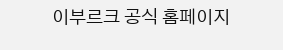이부르크 공식 홈페이지